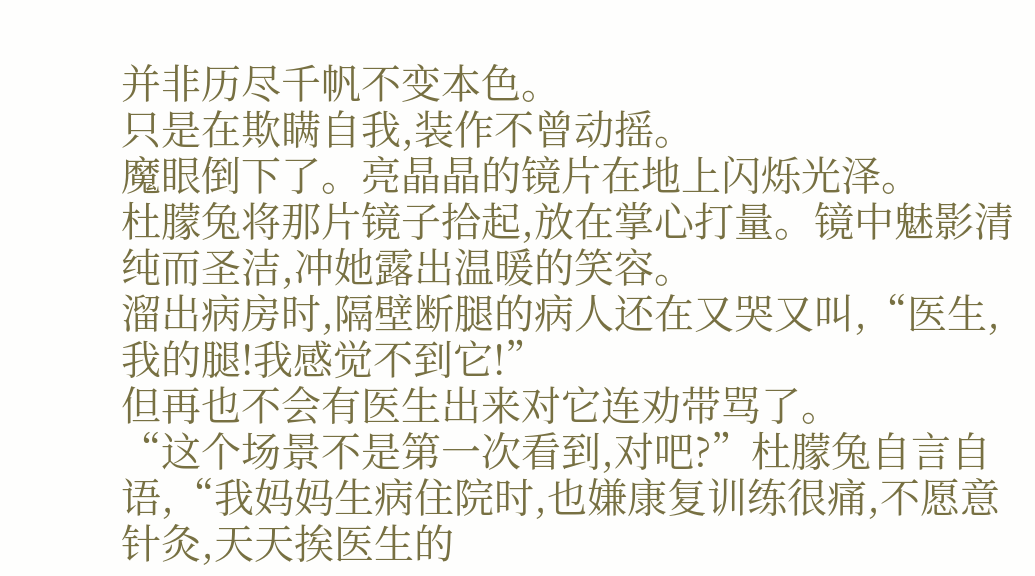并非历尽千帆不变本色。
只是在欺瞒自我,装作不曾动摇。
魔眼倒下了。亮晶晶的镜片在地上闪烁光泽。
杜朦兔将那片镜子拾起,放在掌心打量。镜中魅影清纯而圣洁,冲她露出温暖的笑容。
溜出病房时,隔壁断腿的病人还在又哭又叫,“医生,我的腿!我感觉不到它!”
但再也不会有医生出来对它连劝带骂了。
“这个场景不是第一次看到,对吧?”杜朦兔自言自语,“我妈妈生病住院时,也嫌康复训练很痛,不愿意针灸,天天挨医生的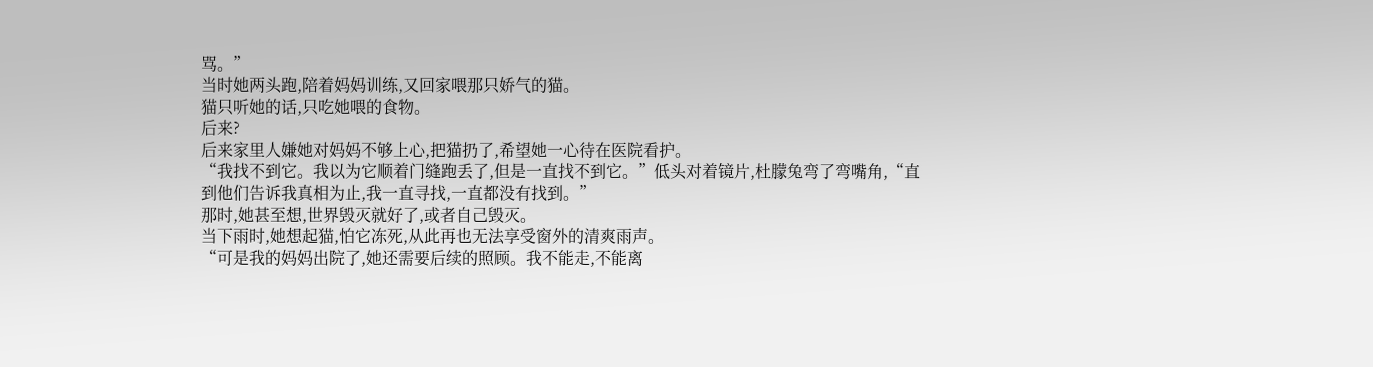骂。”
当时她两头跑,陪着妈妈训练,又回家喂那只娇气的猫。
猫只听她的话,只吃她喂的食物。
后来?
后来家里人嫌她对妈妈不够上心,把猫扔了,希望她一心待在医院看护。
“我找不到它。我以为它顺着门缝跑丢了,但是一直找不到它。”低头对着镜片,杜朦兔弯了弯嘴角,“直到他们告诉我真相为止,我一直寻找,一直都没有找到。”
那时,她甚至想,世界毁灭就好了,或者自己毁灭。
当下雨时,她想起猫,怕它冻死,从此再也无法享受窗外的清爽雨声。
“可是我的妈妈出院了,她还需要后续的照顾。我不能走,不能离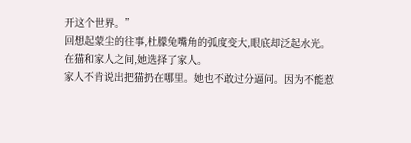开这个世界。”
回想起蒙尘的往事,杜朦兔嘴角的弧度变大,眼底却泛起水光。
在猫和家人之间,她选择了家人。
家人不肯说出把猫扔在哪里。她也不敢过分逼问。因为不能惹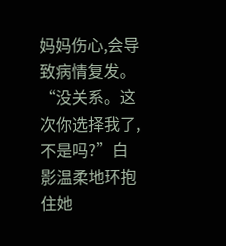妈妈伤心,会导致病情复发。
“没关系。这次你选择我了,不是吗?”白影温柔地环抱住她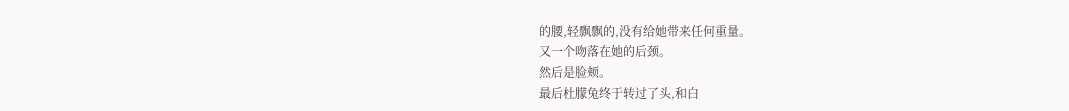的腰,轻飘飘的,没有给她带来任何重量。
又一个吻落在她的后颈。
然后是脸颊。
最后杜朦兔终于转过了头,和白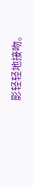影轻轻地接吻。